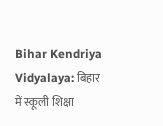Bihar Kendriya Vidyalaya: बिहार में स्कूली शिक्षा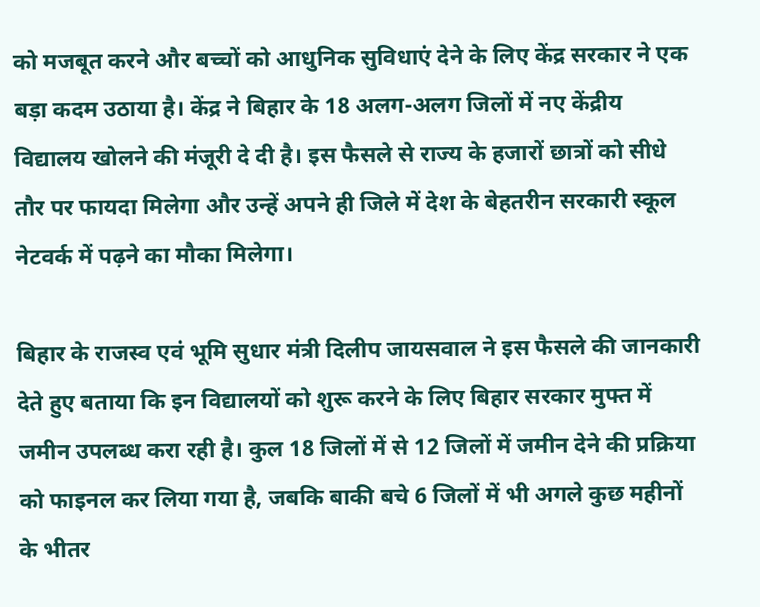को मजबूत करने और बच्चों को आधुनिक सुविधाएं देने के लिए केंद्र सरकार ने एक बड़ा कदम उठाया है। केंद्र ने बिहार के 18 अलग-अलग जिलों में नए केंद्रीय विद्यालय खोलने की मंजूरी दे दी है। इस फैसले से राज्य के हजारों छात्रों को सीधे तौर पर फायदा मिलेगा और उन्हें अपने ही जिले में देश के बेहतरीन सरकारी स्कूल नेटवर्क में पढ़ने का मौका मिलेगा।

बिहार के राजस्व एवं भूमि सुधार मंत्री दिलीप जायसवाल ने इस फैसले की जानकारी देते हुए बताया कि इन विद्यालयों को शुरू करने के लिए बिहार सरकार मुफ्त में जमीन उपलब्ध करा रही है। कुल 18 जिलों में से 12 जिलों में जमीन देने की प्रक्रिया को फाइनल कर लिया गया है, जबकि बाकी बचे 6 जिलों में भी अगले कुछ महीनों के भीतर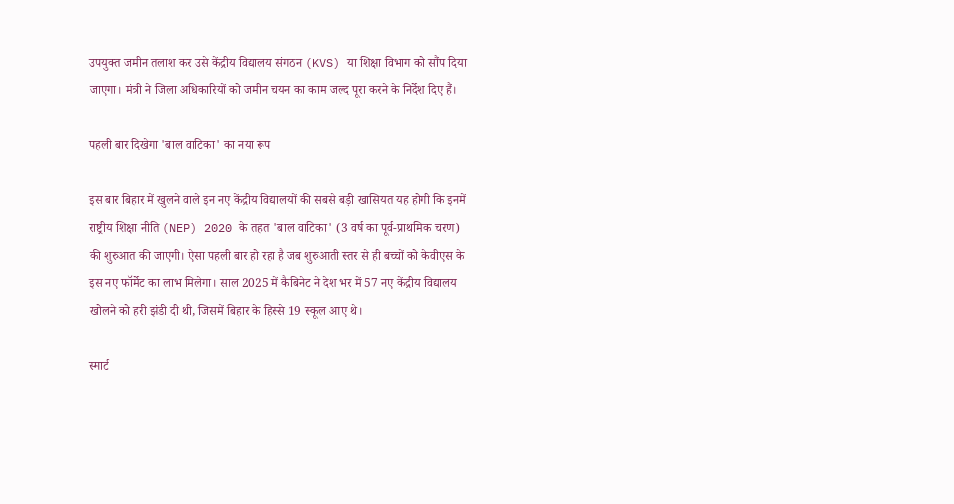उपयुक्त जमीन तलाश कर उसे केंद्रीय विद्यालय संगठन (KVS) या शिक्षा विभाग को सौंप दिया जाएगा। मंत्री ने जिला अधिकारियों को जमीन चयन का काम जल्द पूरा करने के निर्देश दिए हैं।

पहली बार दिखेगा 'बाल वाटिका' का नया रूप

इस बार बिहार में खुलने वाले इन नए केंद्रीय विद्यालयों की सबसे बड़ी खासियत यह होगी कि इनमें राष्ट्रीय शिक्षा नीति (NEP) 2020 के तहत 'बाल वाटिका' (3 वर्ष का पूर्व-प्राथमिक चरण) की शुरुआत की जाएगी। ऐसा पहली बार हो रहा है जब शुरुआती स्तर से ही बच्चों को केवीएस के इस नए फॉर्मेट का लाभ मिलेगा। साल 2025 में कैबिनेट ने देश भर में 57 नए केंद्रीय विद्यालय खोलने को हरी झंडी दी थी, जिसमें बिहार के हिस्से 19 स्कूल आए थे।

स्मार्ट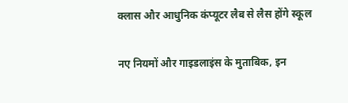क्लास और आधुनिक कंप्यूटर लैब से लैस होंगे स्कूल

नए नियमों और गाइडलाइंस के मुताबिक, इन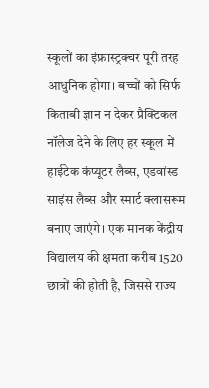स्कूलों का इंफ्रास्ट्रक्चर पूरी तरह आधुनिक होगा। बच्चों को सिर्फ किताबी ज्ञान न देकर प्रैक्टिकल नॉलेज देने के लिए हर स्कूल में हाईटेक कंप्यूटर लैब्स, एडवांस्ड साइंस लैब्स और स्मार्ट क्लासरूम बनाए जाएंगे। एक मानक केंद्रीय विद्यालय की क्षमता करीब 1520 छात्रों की होती है, जिससे राज्य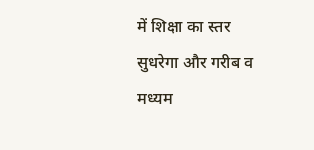में शिक्षा का स्तर सुधरेगा और गरीब व मध्यम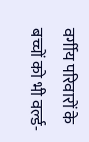वर्गीय परिवारों के बच्चों को भी वर्ल्ड-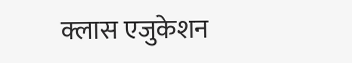क्लास एजुकेशन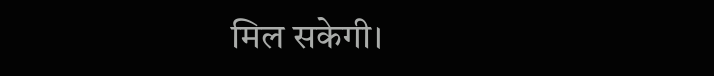मिल सकेगी।